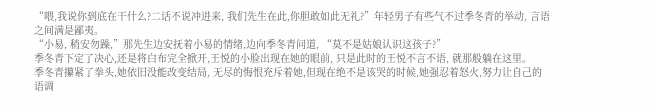“喂,我说你到底在干什么?二话不说冲进来, 我们先生在此,你胆敢如此无礼?”年轻男子有些气不过季冬青的举动, 言语之间满是鄙夷。
“小易, 稍安勿躁,”那先生边安抚着小易的情绪,边向季冬青问道, “莫不是姑娘认识这孩子?”
季冬青下定了决心,还是将白布完全掀开,王悦的小脸出现在她的眼前, 只是此时的王悦不言不语, 就那般躺在这里。
季冬青攥紧了拳头,她依旧没能改变结局, 无尽的悔恨充斥着她,但现在绝不是该哭的时候,她强忍着怒火,努力让自己的语调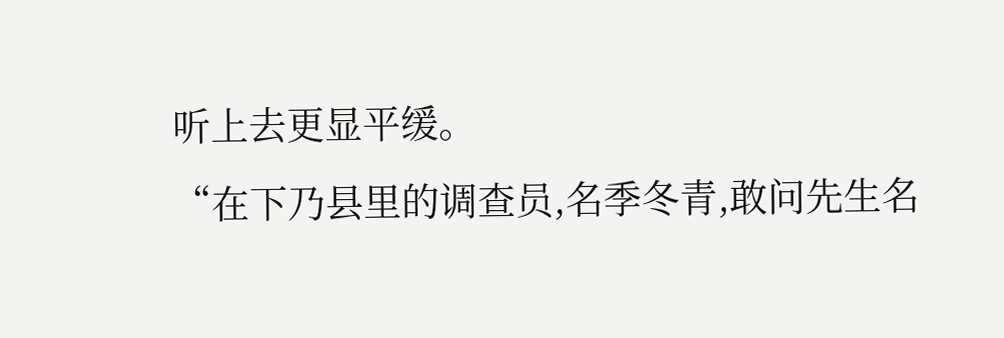听上去更显平缓。
“在下乃县里的调查员,名季冬青,敢问先生名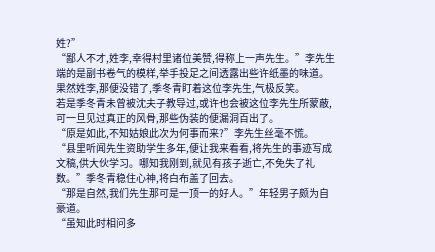姓?”
“鄙人不才,姓李,幸得村里诸位美赞,得称上一声先生。”李先生端的是副书卷气的模样,举手投足之间透露出些许纸墨的味道。
果然姓李,那便没错了,季冬青盯着这位李先生,气极反笑。
若是季冬青未曾被沈夫子教导过,或许也会被这位李先生所蒙蔽,可一旦见过真正的风骨,那些伪装的便漏洞百出了。
“原是如此,不知姑娘此次为何事而来?”李先生丝毫不慌。
“县里听闻先生资助学生多年,便让我来看看,将先生的事迹写成文稿,供大伙学习。哪知我刚到,就见有孩子逝亡,不免失了礼数。”季冬青稳住心神,将白布盖了回去。
“那是自然,我们先生那可是一顶一的好人。”年轻男子颇为自豪道。
“虽知此时相问多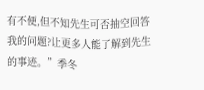有不便,但不知先生可否抽空回答我的问题?让更多人能了解到先生的事迹。”季冬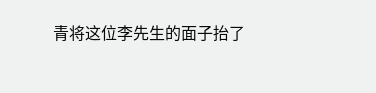青将这位李先生的面子抬了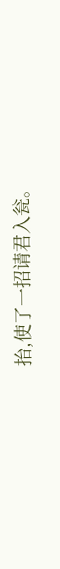抬,使了一招请君入瓮。